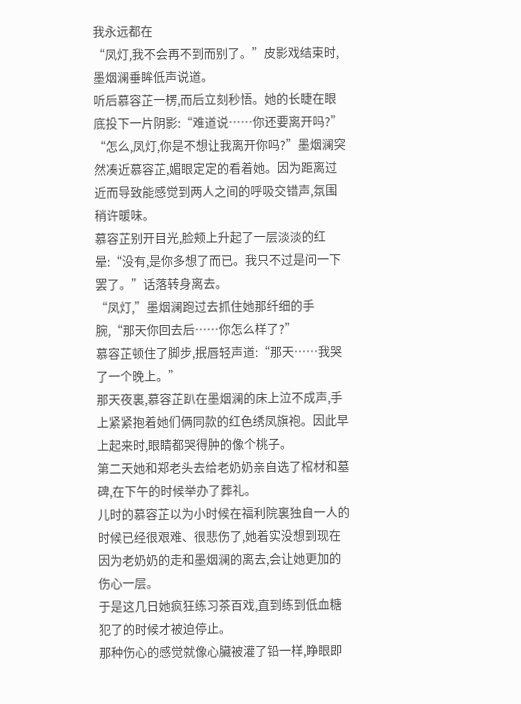我永远都在
“凤灯,我不会再不到而别了。”皮影戏结束时,墨烟澜垂眸低声说道。
听后慕容芷一楞,而后立刻秒悟。她的长睫在眼底投下一片阴影:“难道说……你还要离开吗?”
“怎么,凤灯,你是不想让我离开你吗?”墨烟澜突然凑近慕容芷,媚眼定定的看着她。因为距离过近而导致能感觉到两人之间的呼吸交错声,氛围稍许暖味。
慕容芷别开目光,脸颊上升起了一层淡淡的红晕:“没有,是你多想了而已。我只不过是问一下罢了。”话落转身离去。
“凤灯,”墨烟澜跑过去抓住她那纤细的手腕,“那天你回去后……你怎么样了?”
慕容芷顿住了脚步,抿唇轻声道:“那天……我哭了一个晚上。”
那天夜裏,慕容芷趴在墨烟澜的床上泣不成声,手上紧紧抱着她们俩同款的红色绣凤旗袍。因此早上起来时,眼睛都哭得肿的像个桃子。
第二天她和郑老头去给老奶奶亲自选了棺材和墓碑,在下午的时候举办了葬礼。
儿时的慕容芷以为小时候在福利院裏独自一人的时候已经很艰难、很悲伤了,她着实没想到现在因为老奶奶的走和墨烟澜的离去,会让她更加的伤心一层。
于是这几日她疯狂练习茶百戏,直到练到低血糖犯了的时候才被迫停止。
那种伤心的感觉就像心臟被灌了铅一样,睁眼即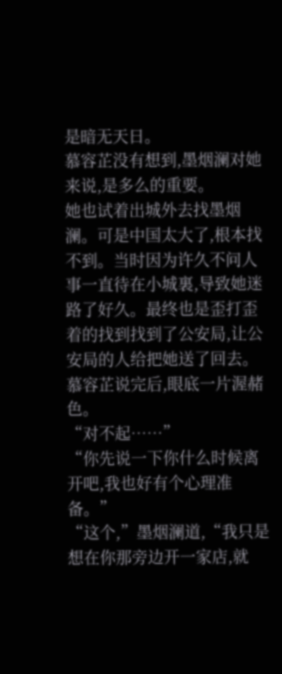是暗无天日。
慕容芷没有想到,墨烟澜对她来说,是多么的重要。
她也试着出城外去找墨烟澜。可是中国太大了,根本找不到。当时因为许久不问人事一直待在小城裏,导致她迷路了好久。最终也是歪打歪着的找到找到了公安局,让公安局的人给把她送了回去。
慕容芷说完后,眼底一片渥赭色。
“对不起……”
“你先说一下你什么时候离开吧,我也好有个心理准备。”
“这个,”墨烟澜道,“我只是想在你那旁边开一家店,就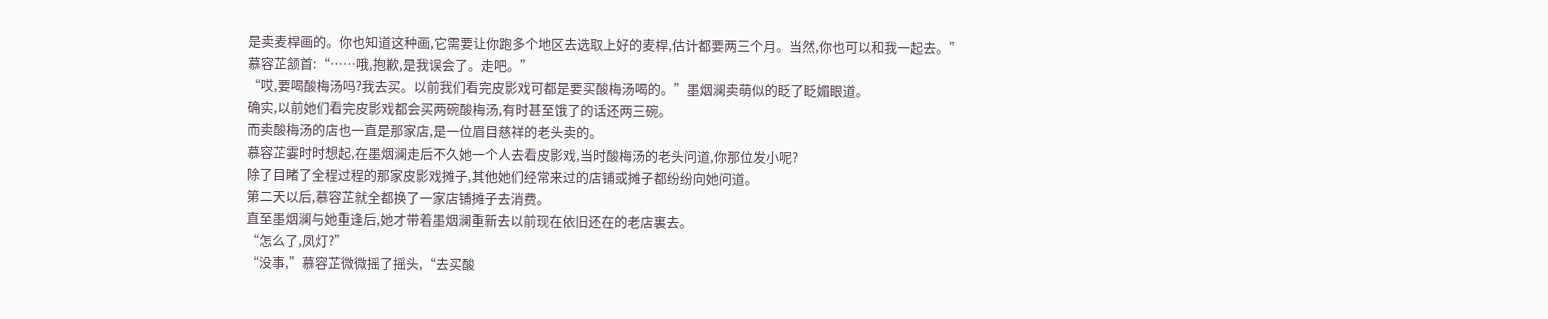是卖麦桿画的。你也知道这种画,它需要让你跑多个地区去选取上好的麦桿,估计都要两三个月。当然,你也可以和我一起去。”
慕容芷颔首:“……哦,抱歉,是我误会了。走吧。”
“哎,要喝酸梅汤吗?我去买。以前我们看完皮影戏可都是要买酸梅汤喝的。”墨烟澜卖萌似的眨了眨媚眼道。
确实,以前她们看完皮影戏都会买两碗酸梅汤,有时甚至饿了的话还两三碗。
而卖酸梅汤的店也一直是那家店,是一位眉目慈祥的老头卖的。
慕容芷霎时时想起,在墨烟澜走后不久她一个人去看皮影戏,当时酸梅汤的老头问道,你那位发小呢?
除了目睹了全程过程的那家皮影戏摊子,其他她们经常来过的店铺或摊子都纷纷向她问道。
第二天以后,慕容芷就全都换了一家店铺摊子去消费。
直至墨烟澜与她重逢后,她才带着墨烟澜重新去以前现在依旧还在的老店裏去。
“怎么了,凤灯?”
“没事,”慕容芷微微摇了摇头,“去买酸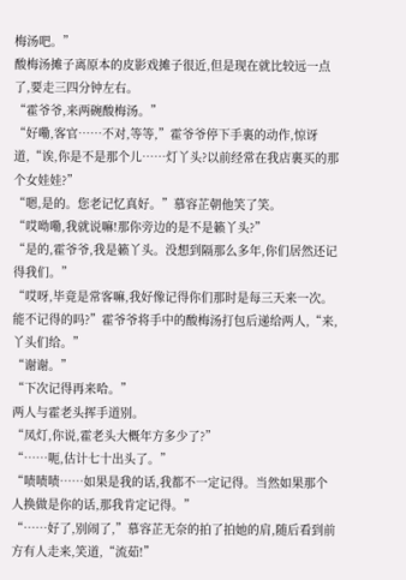梅汤吧。”
酸梅汤摊子离原本的皮影戏摊子很近,但是现在就比较远一点了,要走三四分钟左右。
“霍爷爷,来两碗酸梅汤。”
“好嘞,客官……不对,等等,”霍爷爷停下手裏的动作,惊讶道,“诶,你是不是那个儿……灯丫头?以前经常在我店裏买的那个女娃娃?”
“嗯,是的。您老记忆真好。”慕容芷朝他笑了笑。
“哎呦嘞,我就说嘛!那你旁边的是不是籁丫头?”
“是的,霍爷爷,我是籁丫头。没想到隔那么多年,你们居然还记得我们。”
“哎呀,毕竟是常客嘛,我好像记得你们那时是每三天来一次。能不记得的吗?”霍爷爷将手中的酸梅汤打包后递给两人,“来,丫头们给。”
“谢谢。”
“下次记得再来哈。”
两人与霍老头挥手道别。
“凤灯,你说,霍老头大概年方多少了?”
“……呃,估计七十出头了。”
“啧啧啧……如果是我的话,我都不一定记得。当然如果那个人换做是你的话,那我肯定记得。”
“……好了,别闹了,”慕容芷无奈的拍了拍她的肩,随后看到前方有人走来,笑道,“流茹!”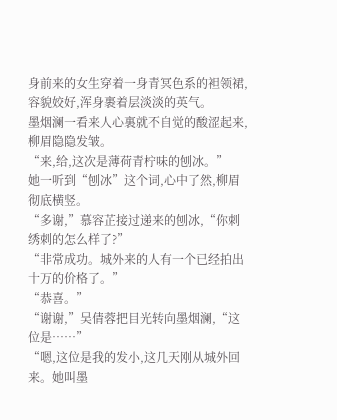身前来的女生穿着一身青冥色系的袒领裙,容貌姣好,浑身裹着层淡淡的英气。
墨烟澜一看来人心裏就不自觉的酸涩起来,柳眉隐隐发皱。
“来,给,这次是薄荷青柠味的刨冰。”
她一听到“刨冰”这个词,心中了然,柳眉彻底横竖。
“多谢,”慕容芷接过递来的刨冰,“你刺绣刺的怎么样了?”
“非常成功。城外来的人有一个已经拍出十万的价格了。”
“恭喜。”
“谢谢,”吴倩蓉把目光转向墨烟澜,“这位是……”
“嗯,这位是我的发小,这几天刚从城外回来。她叫墨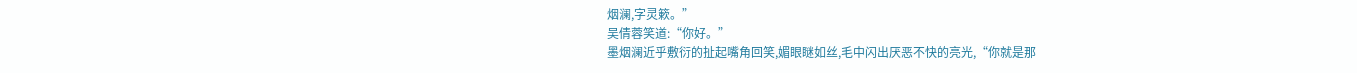烟澜,字灵簌。”
吴倩蓉笑道:“你好。”
墨烟澜近乎敷衍的扯起嘴角回笑,媚眼瞇如丝,毛中闪出厌恶不快的亮光,“你就是那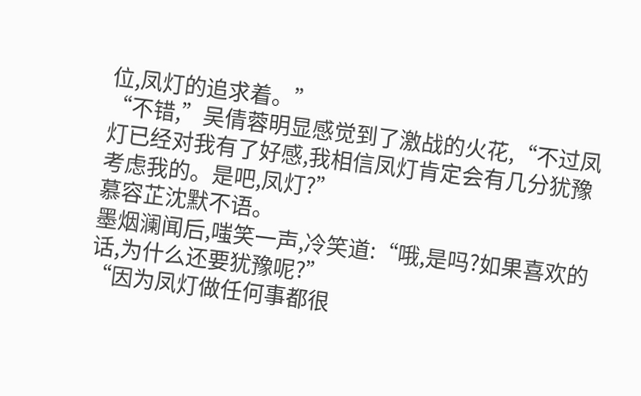位,凤灯的追求着。”
“不错,”吴倩蓉明显感觉到了激战的火花,“不过凤灯已经对我有了好感,我相信凤灯肯定会有几分犹豫考虑我的。是吧,凤灯?”
慕容芷沈默不语。
墨烟澜闻后,嗤笑一声,冷笑道:“哦,是吗?如果喜欢的话,为什么还要犹豫呢?”
“因为凤灯做任何事都很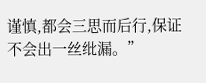谨慎,都会三思而后行,保证不会出一丝纰漏。”